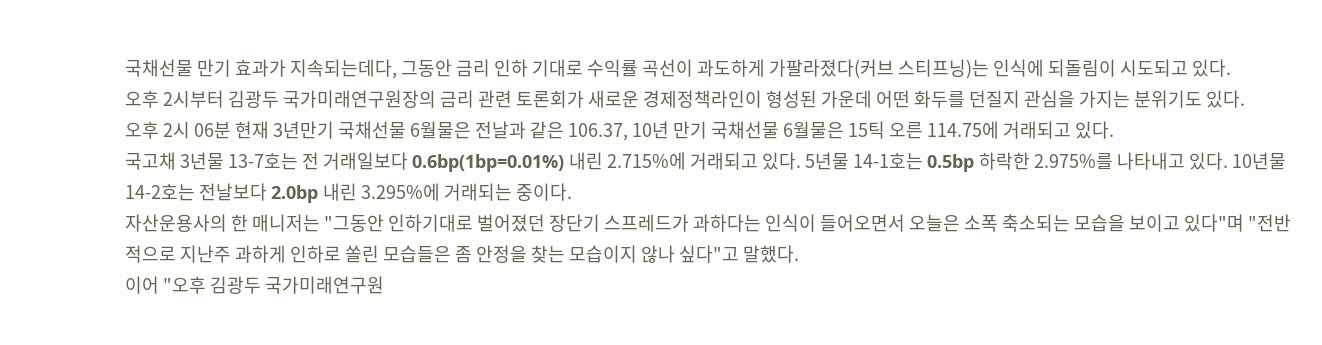국채선물 만기 효과가 지속되는데다, 그동안 금리 인하 기대로 수익률 곡선이 과도하게 가팔라졌다(커브 스티프닝)는 인식에 되돌림이 시도되고 있다.
오후 2시부터 김광두 국가미래연구원장의 금리 관련 토론회가 새로운 경제정책라인이 형성된 가운데 어떤 화두를 던질지 관심을 가지는 분위기도 있다.
오후 2시 06분 현재 3년만기 국채선물 6월물은 전날과 같은 106.37, 10년 만기 국채선물 6월물은 15틱 오른 114.75에 거래되고 있다.
국고채 3년물 13-7호는 전 거래일보다 0.6bp(1bp=0.01%) 내린 2.715%에 거래되고 있다. 5년물 14-1호는 0.5bp 하락한 2.975%를 나타내고 있다. 10년물 14-2호는 전날보다 2.0bp 내린 3.295%에 거래되는 중이다.
자산운용사의 한 매니저는 "그동안 인하기대로 벌어졌던 장단기 스프레드가 과하다는 인식이 들어오면서 오늘은 소폭 축소되는 모습을 보이고 있다"며 "전반적으로 지난주 과하게 인하로 쏠린 모습들은 좀 안정을 찾는 모습이지 않나 싶다"고 말했다.
이어 "오후 김광두 국가미래연구원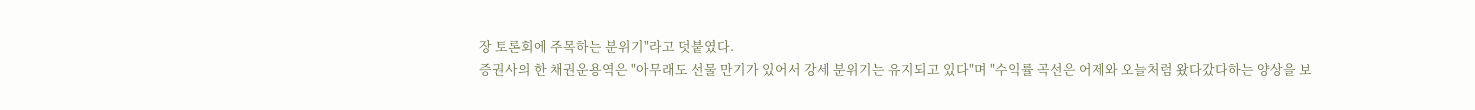장 토론회에 주목하는 분위기"라고 덧붙였다.
증권사의 한 채권운용역은 "아무래도 선물 만기가 있어서 강세 분위기는 유지되고 있다"며 "수익률 곡선은 어제와 오늘처럼 왔다갔다하는 양상을 보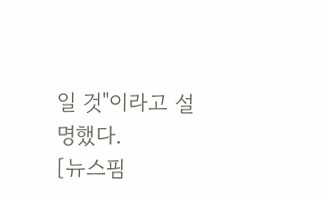일 것"이라고 설명했다.
[뉴스핌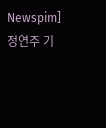Newspim] 정연주 기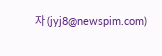자 (jyj8@newspim.com)